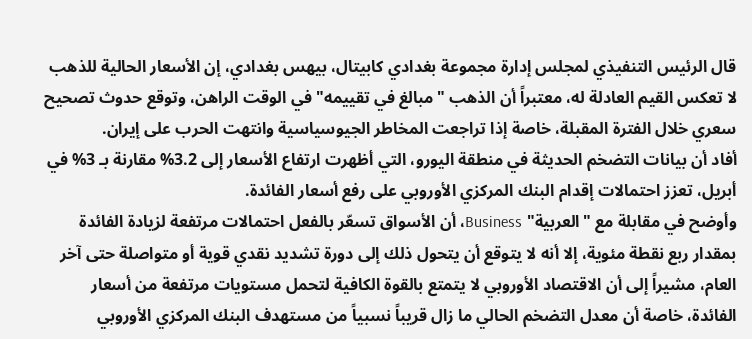قال الرئيس التنفيذي لمجلس إدارة مجموعة بغدادي كابيتال، بيهس بغدادي، إن الأسعار الحالية للذهب لا تعكس القيم العادلة له، معتبراً أن الذهب "مبالغ في تقييمه" في الوقت الراهن، وتوقع حدوث تصحيح سعري خلال الفترة المقبلة، خاصة إذا تراجعت المخاطر الجيوسياسية وانتهت الحرب على إيران.
أفاد أن بيانات التضخم الحديثة في منطقة اليورو، التي أظهرت ارتفاع الأسعار إلى 3.2% مقارنة بـ 3% في أبريل، تعزز احتمالات إقدام البنك المركزي الأوروبي على رفع أسعار الفائدة.
وأوضح في مقابلة مع "العربية" Business، أن الأسواق تسعّر بالفعل احتمالات مرتفعة لزيادة الفائدة بمقدار ربع نقطة مئوية، إلا أنه لا يتوقع أن يتحول ذلك إلى دورة تشديد نقدي قوية أو متواصلة حتى آخر العام، مشيراً إلى أن الاقتصاد الأوروبي لا يتمتع بالقوة الكافية لتحمل مستويات مرتفعة من أسعار الفائدة، خاصة أن معدل التضخم الحالي ما زال قريباً نسبياً من مستهدف البنك المركزي الأوروبي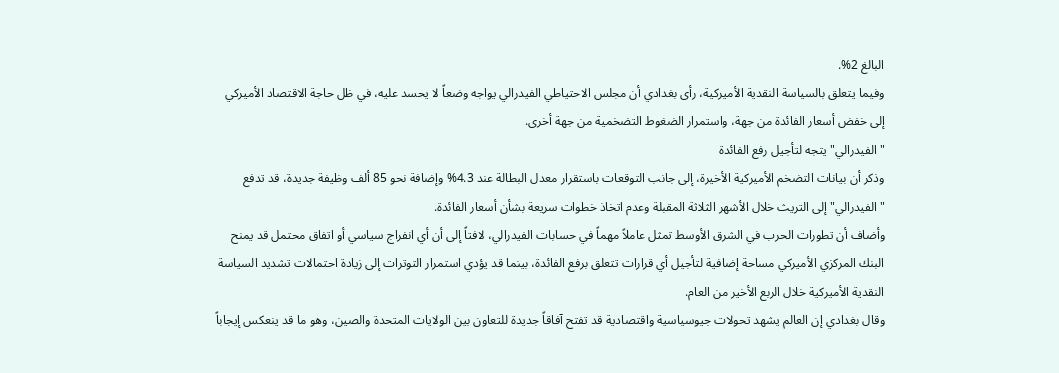البالغ 2%.
وفيما يتعلق بالسياسة النقدية الأميركية، رأى بغدادي أن مجلس الاحتياطي الفيدرالي يواجه وضعاً لا يحسد عليه، في ظل حاجة الاقتصاد الأميركي إلى خفض أسعار الفائدة من جهة، واستمرار الضغوط التضخمية من جهة أخرى.
"الفيدرالي" يتجه لتأجيل رفع الفائدة
وذكر أن بيانات التضخم الأميركية الأخيرة، إلى جانب التوقعات باستقرار معدل البطالة عند 4.3% وإضافة نحو 85 ألف وظيفة جديدة، قد تدفع "الفيدرالي" إلى التريث خلال الأشهر الثلاثة المقبلة وعدم اتخاذ خطوات سريعة بشأن أسعار الفائدة.
وأضاف أن تطورات الحرب في الشرق الأوسط تمثل عاملاً مهماً في حسابات الفيدرالي، لافتاً إلى أن أي انفراج سياسي أو اتفاق محتمل قد يمنح البنك المركزي الأميركي مساحة إضافية لتأجيل أي قرارات تتعلق برفع الفائدة، بينما قد يؤدي استمرار التوترات إلى زيادة احتمالات تشديد السياسة النقدية الأميركية خلال الربع الأخير من العام.
وقال بغدادي إن العالم يشهد تحولات جيوسياسية واقتصادية قد تفتح آفاقاً جديدة للتعاون بين الولايات المتحدة والصين، وهو ما قد ينعكس إيجاباً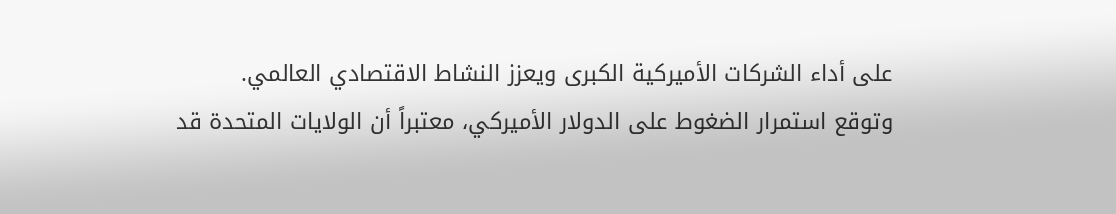على أداء الشركات الأميركية الكبرى ويعزز النشاط الاقتصادي العالمي.
وتوقع استمرار الضغوط على الدولار الأميركي، معتبراً أن الولايات المتحدة قد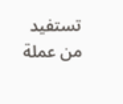تستفيد من عملة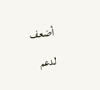أضعف لدعم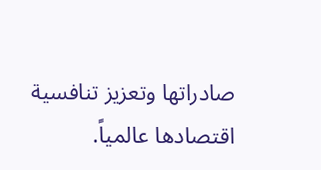صادراتها وتعزيز تنافسية اقتصادها عالمياً.